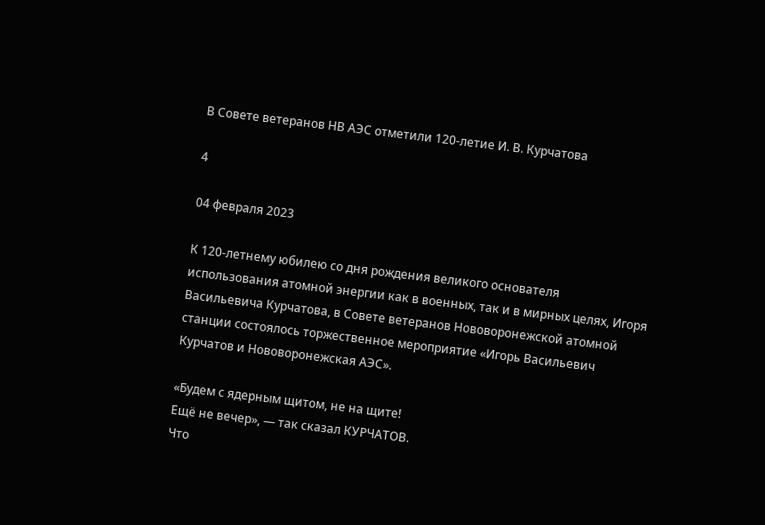В Совете ветеранов НВ АЭС отметили 120-летие И. В. Курчатова

4

04 февраля 2023

К 120-летнему юбилею со дня рождения великого основателя использования атомной энергии как в военных, так и в мирных целях, Игоря Васильевича Курчатова, в Совете ветеранов Нововоронежской атомной станции состоялось торжественное мероприятие «Игорь Васильевич Курчатов и Нововоронежская АЭС».

«Будем с ядерным щитом, не на щите!
Ещё не вечер», — так сказал КУРЧАТОВ.
Что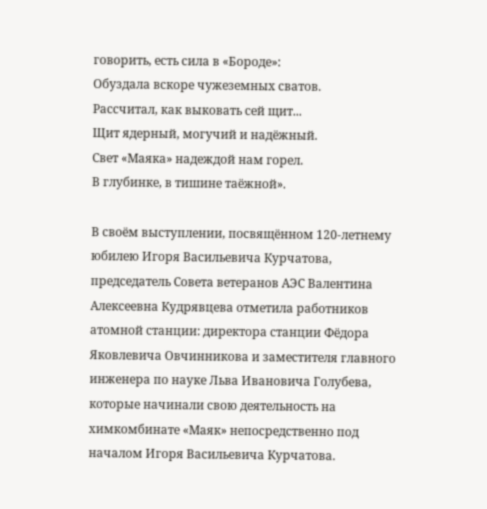говорить, есть сила в «Бороде»:
Обуздала вскоре чужеземных сватов.
Рассчитал, как выковать сей щит...
Щит ядерный, могучий и надёжный.
Свет «Маяка» надеждой нам горел.
В глубинке, в тишине таёжной».

В своём выступлении, посвящённом 120-летнему юбилею Игоря Васильевича Курчатова, председатель Совета ветеранов АЭС Валентина Алексеевна Кудрявцева отметила работников атомной станции: директора станции Фёдора Яковлевича Овчинникова и заместителя главного инженера по науке Льва Ивановича Голубева, которые начинали свою деятельность на химкомбинате «Маяк» непосредственно под началом Игоря Васильевича Курчатова.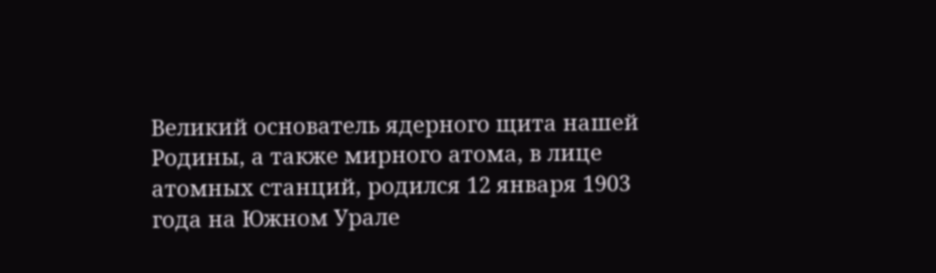Великий основатель ядерного щита нашей Родины, а также мирного атома, в лице атомных станций, родился 12 января 1903 года на Южном Урале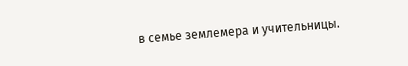в семье землемера и учительницы.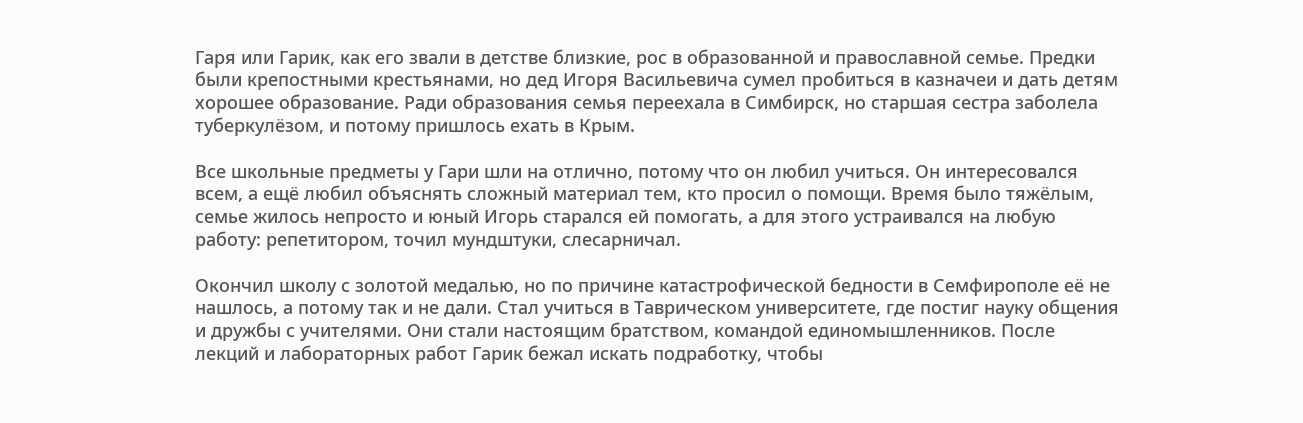Гаря или Гарик, как его звали в детстве близкие, рос в образованной и православной семье. Предки были крепостными крестьянами, но дед Игоря Васильевича сумел пробиться в казначеи и дать детям хорошее образование. Ради образования семья переехала в Симбирск, но старшая сестра заболела туберкулёзом, и потому пришлось ехать в Крым.

Все школьные предметы у Гари шли на отлично, потому что он любил учиться. Он интересовался всем, а ещё любил объяснять сложный материал тем, кто просил о помощи. Время было тяжёлым, семье жилось непросто и юный Игорь старался ей помогать, а для этого устраивался на любую работу: репетитором, точил мундштуки, слесарничал.

Окончил школу с золотой медалью, но по причине катастрофической бедности в Семфирополе её не нашлось, а потому так и не дали. Стал учиться в Таврическом университете, где постиг науку общения и дружбы с учителями. Они стали настоящим братством, командой единомышленников. После лекций и лабораторных работ Гарик бежал искать подработку, чтобы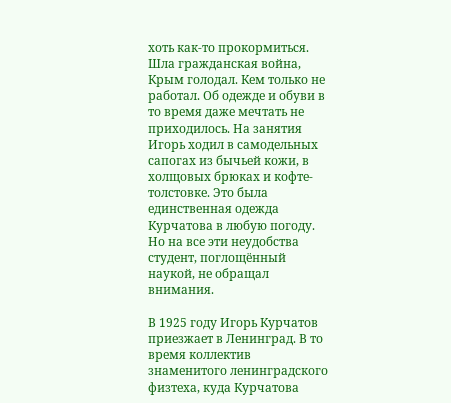хоть как-то прокормиться. Шла гражданская война, Крым голодал. Кем только не работал. Об одежде и обуви в то время даже мечтать не приходилось. На занятия Игорь ходил в самодельных сапогах из бычьей кожи, в холщовых брюках и кофте-толстовке. Это была единственная одежда Курчатова в любую погоду. Но на все эти неудобства студент, поглощённый наукой, не обращал внимания.

В 1925 году Игорь Курчатов приезжает в Ленинград. В то время коллектив знаменитого ленинградского физтеха, куда Курчатова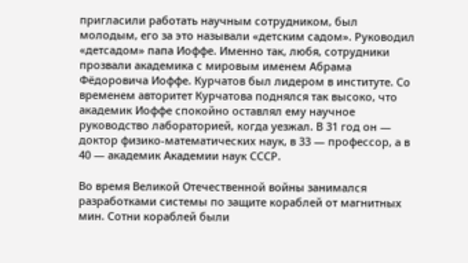пригласили работать научным сотрудником, был молодым, его за это называли «детским садом». Руководил «детсадом» папа Иоффе. Именно так, любя, сотрудники прозвали академика с мировым именем Абрама Фёдоровича Иоффе. Курчатов был лидером в институте. Со временем авторитет Курчатова поднялся так высоко, что академик Иоффе спокойно оставлял ему научное руководство лабораторией, когда уезжал. В 31 год он — доктор физико-математических наук, в 33 — профессор, а в 40 — академик Академии наук СССР.

Во время Великой Отечественной войны занимался разработками системы по защите кораблей от магнитных мин. Сотни кораблей были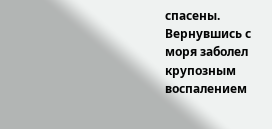спасены. Вернувшись с моря заболел крупозным воспалением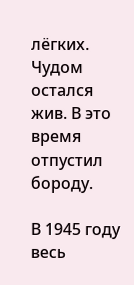лёгких. Чудом остался жив. В это время отпустил бороду.

В 1945 году весь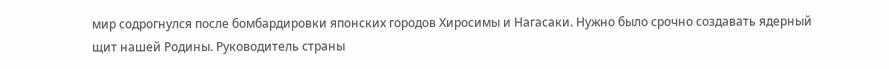мир содрогнулся после бомбардировки японских городов Хиросимы и Нагасаки. Нужно было срочно создавать ядерный щит нашей Родины. Руководитель страны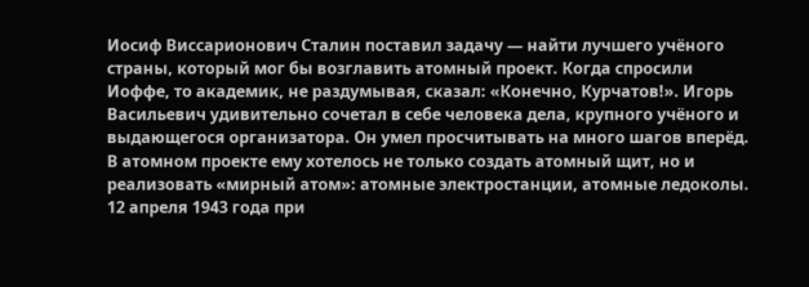Иосиф Виссарионович Сталин поставил задачу — найти лучшего учёного страны, который мог бы возглавить атомный проект. Когда спросили Иоффе, то академик, не раздумывая, сказал: «Конечно, Курчатов!». Игорь Васильевич удивительно сочетал в себе человека дела, крупного учёного и выдающегося организатора. Он умел просчитывать на много шагов вперёд. В атомном проекте ему хотелось не только создать атомный щит, но и реализовать «мирный атом»: атомные электростанции, атомные ледоколы. 12 апреля 1943 года при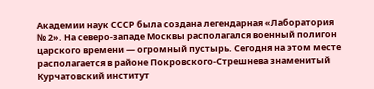Академии наук СССР была создана легендарная «Лаборатория № 2». На северо-западе Москвы располагался военный полигон царского времени — огромный пустырь. Сегодня на этом месте располагается в районе Покровского-Стрешнева знаменитый Курчатовский институт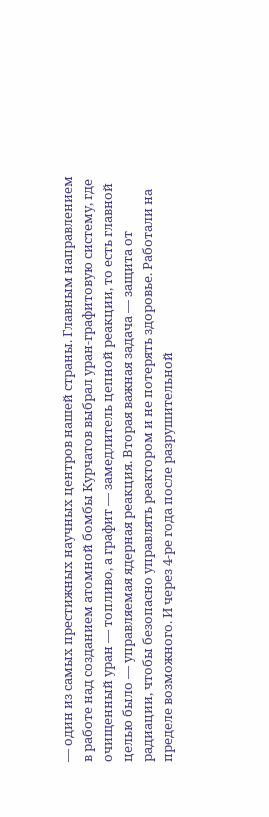— один из самых престижных научных центров нашей страны. Главным направлением в работе над созданием атомной бомбы Курчатов выбрал уран-графитовую систему, где очищенный уран — топливо, а графит — замедлитель цепной реакции, то есть главной целью было — управляемая ядерная реакция. Вторая важная задача — защита от радиации, чтобы безопасно управлять реактором и не потерять здоровье. Работали на пределе возможного. И через 4-ре года после разрушительной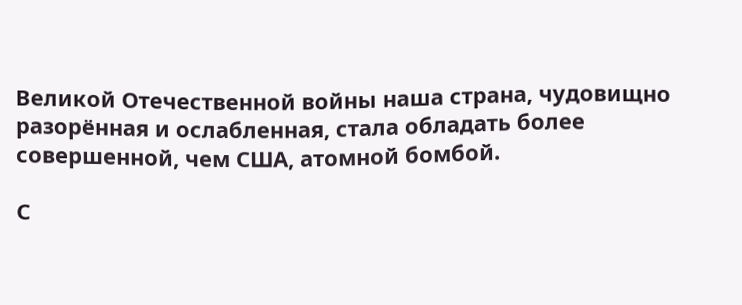Великой Отечественной войны наша страна, чудовищно разорённая и ослабленная, стала обладать более совершенной, чем США, атомной бомбой.

С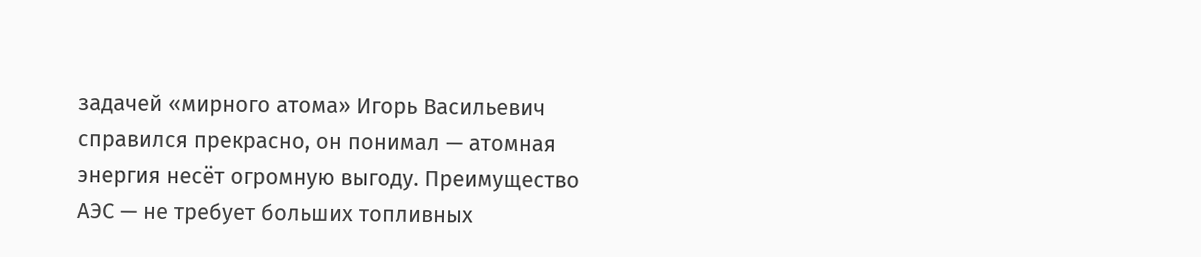задачей «мирного атома» Игорь Васильевич справился прекрасно, он понимал — атомная энергия несёт огромную выгоду. Преимущество АЭС — не требует больших топливных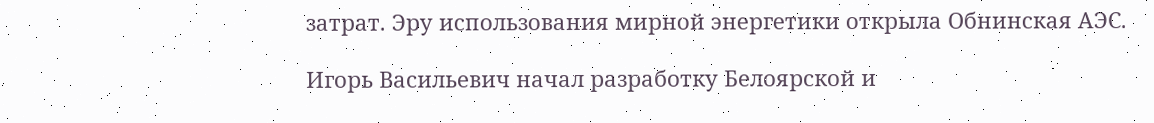затрат. Эру использования мирной энергетики открыла Обнинская АЭС.

Игорь Васильевич начал разработку Белоярской и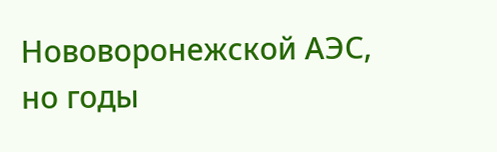Нововоронежской АЭС, но годы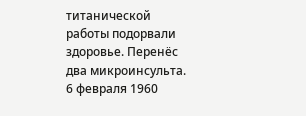титанической работы подорвали здоровье. Перенёс два микроинсульта. 6 февраля 1960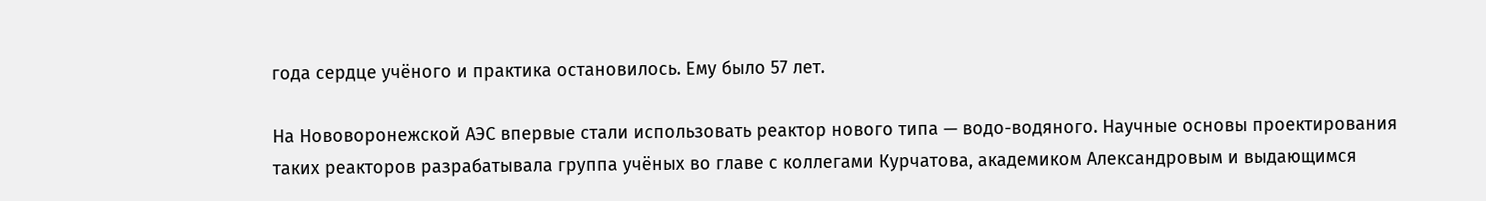года сердце учёного и практика остановилось. Ему было 57 лет.

На Нововоронежской АЭС впервые стали использовать реактор нового типа — водо-водяного. Научные основы проектирования таких реакторов разрабатывала группа учёных во главе с коллегами Курчатова, академиком Александровым и выдающимся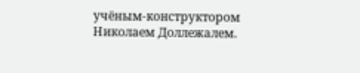учёным-конструктором Николаем Доллежалем.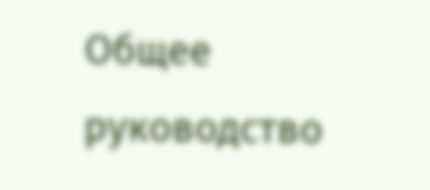Общее руководство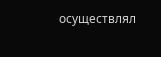осуществлял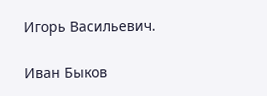Игорь Васильевич.

Иван Быков